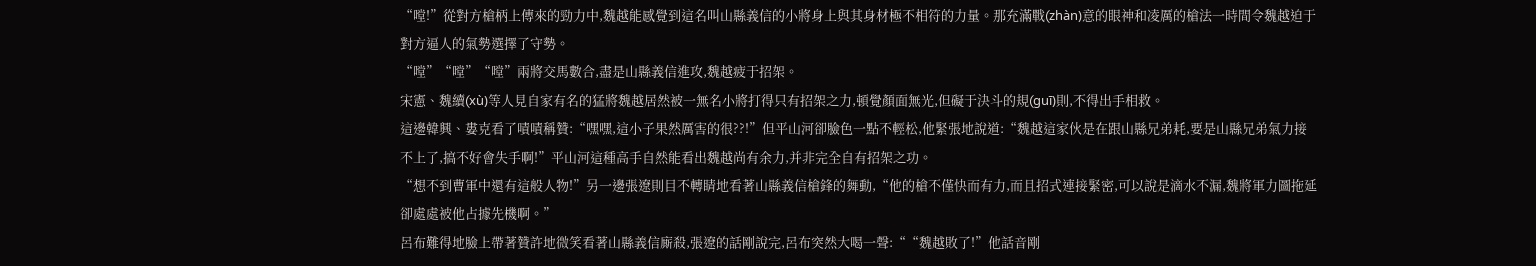“嘡!”從對方槍柄上傳來的勁力中,魏越能感覺到這名叫山縣義信的小將身上與其身材極不相符的力量。那充滿戰(zhàn)意的眼神和凌厲的槍法一時間令魏越迫于對方逼人的氣勢選擇了守勢。
“嘡”“嘡”“嘡”兩將交馬數合,盡是山縣義信進攻,魏越疲于招架。
宋憲、魏續(xù)等人見自家有名的猛將魏越居然被一無名小將打得只有招架之力,頓覺顏面無光,但礙于決斗的規(guī)則,不得出手相救。
這邊韓興、婁克看了嘖嘖稱贊:“嘿嘿,這小子果然厲害的很??!”但平山河卻臉色一點不輕松,他緊張地說道:“魏越這家伙是在跟山縣兄弟耗,要是山縣兄弟氣力接不上了,搞不好會失手啊!”平山河這種高手自然能看出魏越尚有余力,并非完全自有招架之功。
“想不到曹軍中還有這般人物!”另一邊張遼則目不轉睛地看著山縣義信槍鋒的舞動,“他的槍不僅快而有力,而且招式連接緊密,可以說是滴水不漏,魏將軍力圖拖延卻處處被他占據先機啊。”
呂布難得地臉上帶著贊許地微笑看著山縣義信廝殺,張遼的話剛說完,呂布突然大喝一聲:““魏越敗了!”他話音剛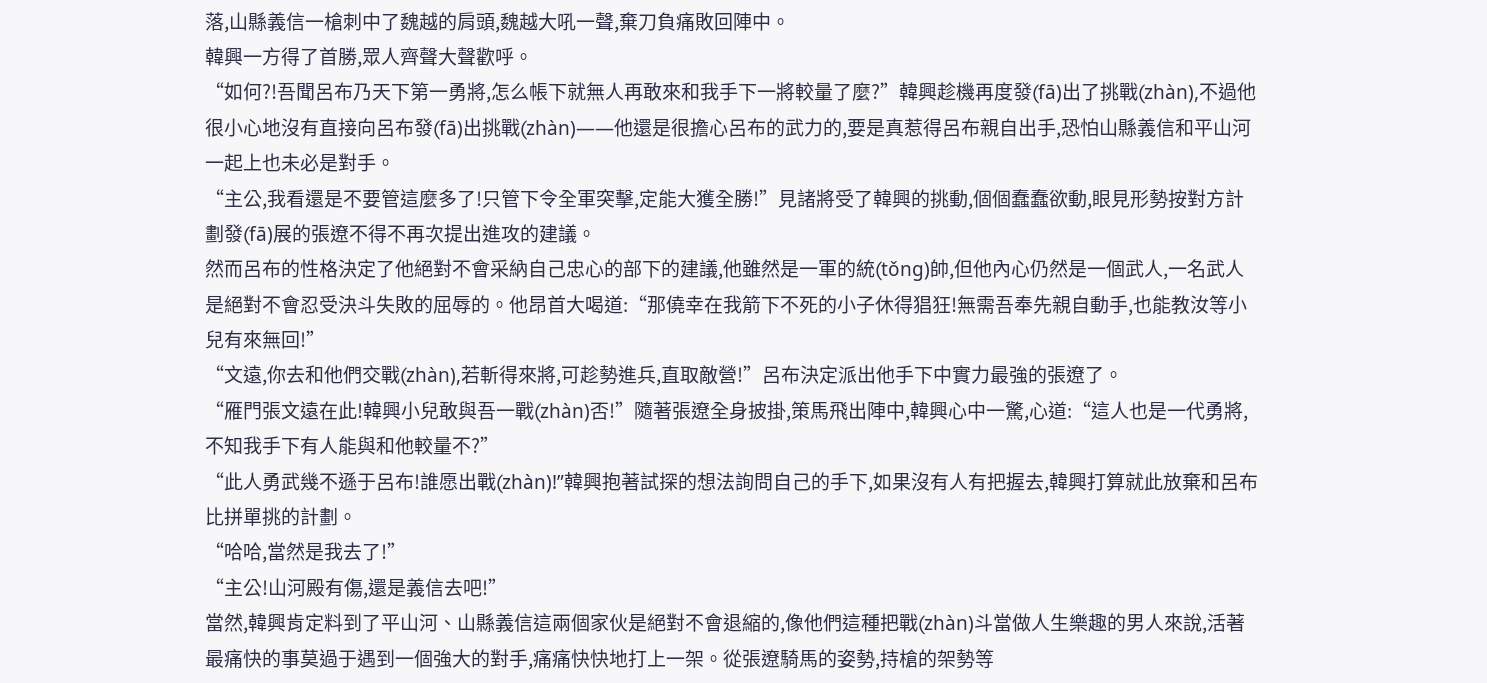落,山縣義信一槍刺中了魏越的肩頭,魏越大吼一聲,棄刀負痛敗回陣中。
韓興一方得了首勝,眾人齊聲大聲歡呼。
“如何?!吾聞呂布乃天下第一勇將,怎么帳下就無人再敢來和我手下一將較量了麼?”韓興趁機再度發(fā)出了挑戰(zhàn),不過他很小心地沒有直接向呂布發(fā)出挑戰(zhàn)——他還是很擔心呂布的武力的,要是真惹得呂布親自出手,恐怕山縣義信和平山河一起上也未必是對手。
“主公,我看還是不要管這麼多了!只管下令全軍突擊,定能大獲全勝!”見諸將受了韓興的挑動,個個蠢蠢欲動,眼見形勢按對方計劃發(fā)展的張遼不得不再次提出進攻的建議。
然而呂布的性格決定了他絕對不會采納自己忠心的部下的建議,他雖然是一軍的統(tǒng)帥,但他內心仍然是一個武人,一名武人是絕對不會忍受決斗失敗的屈辱的。他昂首大喝道:“那僥幸在我箭下不死的小子休得猖狂!無需吾奉先親自動手,也能教汝等小兒有來無回!”
“文遠,你去和他們交戰(zhàn),若斬得來將,可趁勢進兵,直取敵營!”呂布決定派出他手下中實力最強的張遼了。
“雁門張文遠在此!韓興小兒敢與吾一戰(zhàn)否!”隨著張遼全身披掛,策馬飛出陣中,韓興心中一驚,心道:“這人也是一代勇將,不知我手下有人能與和他較量不?”
“此人勇武幾不遜于呂布!誰愿出戰(zhàn)!”韓興抱著試探的想法詢問自己的手下,如果沒有人有把握去,韓興打算就此放棄和呂布比拼單挑的計劃。
“哈哈,當然是我去了!”
“主公!山河殿有傷,還是義信去吧!”
當然,韓興肯定料到了平山河、山縣義信這兩個家伙是絕對不會退縮的,像他們這種把戰(zhàn)斗當做人生樂趣的男人來說,活著最痛快的事莫過于遇到一個強大的對手,痛痛快快地打上一架。從張遼騎馬的姿勢,持槍的架勢等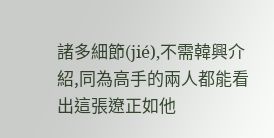諸多細節(jié),不需韓興介紹,同為高手的兩人都能看出這張遼正如他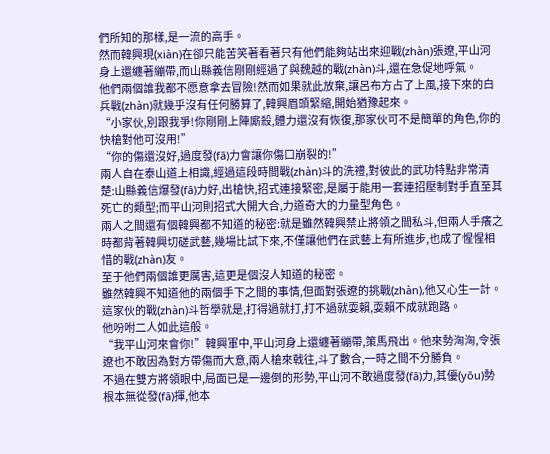們所知的那樣,是一流的高手。
然而韓興現(xiàn)在卻只能苦笑著看著只有他們能夠站出來迎戰(zhàn)張遼,平山河身上還纏著繃帶,而山縣義信剛剛經過了與魏越的戰(zhàn)斗,還在急促地呼氣。
他們兩個誰我都不愿意拿去冒險!然而如果就此放棄,讓呂布方占了上風,接下來的白兵戰(zhàn)就幾乎沒有任何勝算了,韓興眉頭緊縮,開始猶豫起來。
“小家伙,別跟我爭!你剛剛上陣廝殺,體力還沒有恢復,那家伙可不是簡單的角色,你的快槍對他可沒用!”
“你的傷還沒好,過度發(fā)力會讓你傷口崩裂的!”
兩人自在泰山道上相識,經過這段時間戰(zhàn)斗的洗禮,對彼此的武功特點非常清楚:山縣義信爆發(fā)力好,出槍快,招式連接緊密,是屬于能用一套連招壓制對手直至其死亡的類型;而平山河則招式大開大合,力道奇大的力量型角色。
兩人之間還有個韓興都不知道的秘密:就是雖然韓興禁止將領之間私斗,但兩人手癢之時都背著韓興切磋武藝,幾場比試下來,不僅讓他們在武藝上有所進步,也成了惺惺相惜的戰(zhàn)友。
至于他們兩個誰更厲害,這更是個沒人知道的秘密。
雖然韓興不知道他的兩個手下之間的事情,但面對張遼的挑戰(zhàn),他又心生一計。
這家伙的戰(zhàn)斗哲學就是,打得過就打,打不過就耍賴,耍賴不成就跑路。
他吩咐二人如此這般。
“我平山河來會你!”韓興軍中,平山河身上還纏著繃帶,策馬飛出。他來勢洶洶,令張遼也不敢因為對方帶傷而大意,兩人槍來戟往,斗了數合,一時之間不分勝負。
不過在雙方將領眼中,局面已是一邊倒的形勢,平山河不敢過度發(fā)力,其優(yōu)勢根本無從發(fā)揮,他本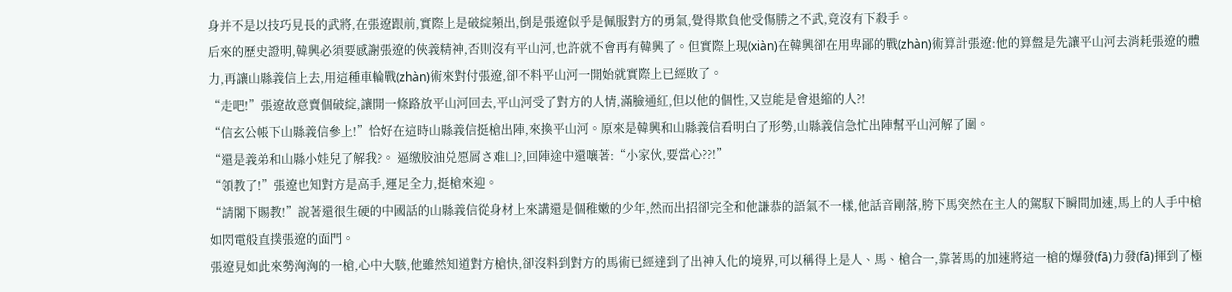身并不是以技巧見長的武將,在張遼跟前,實際上是破綻頻出,倒是張遼似乎是佩服對方的勇氣,覺得欺負他受傷勝之不武,竟沒有下殺手。
后來的歷史證明,韓興必須要感謝張遼的俠義精神,否則沒有平山河,也許就不會再有韓興了。但實際上現(xiàn)在韓興卻在用卑鄙的戰(zhàn)術算計張遼:他的算盤是先讓平山河去消耗張遼的體力,再讓山縣義信上去,用這種車輪戰(zhàn)術來對付張遼,卻不料平山河一開始就實際上已經敗了。
“走吧!”張遼故意賣個破綻,讓開一條路放平山河回去,平山河受了對方的人情,滿臉通紅,但以他的個性,又豈能是會退縮的人?!
“信玄公帳下山縣義信參上!”恰好在這時山縣義信挺槍出陣,來換平山河。原來是韓興和山縣義信看明白了形勢,山縣義信急忙出陣幫平山河解了圍。
“還是義弟和山縣小娃兒了解我?。 逼缴胶油兑愿屑さ难凵?,回陣途中還嚷著:“小家伙,要當心??!”
“領教了!”張遼也知對方是高手,運足全力,挺槍來迎。
“請閣下賜教!”說著還很生硬的中國話的山縣義信從身材上來講還是個稚嫩的少年,然而出招卻完全和他謙恭的語氣不一樣,他話音剛落,胯下馬突然在主人的駕馭下瞬間加速,馬上的人手中槍如閃電般直撲張遼的面門。
張遼見如此來勢洶洶的一槍,心中大駭,他雖然知道對方槍快,卻沒料到對方的馬術已經達到了出神入化的境界,可以稱得上是人、馬、槍合一,靠著馬的加速將這一槍的爆發(fā)力發(fā)揮到了極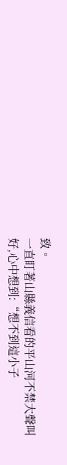致。
一直盯著山縣義信看的平山河不禁大聲叫好,心中想到:“想不到這小子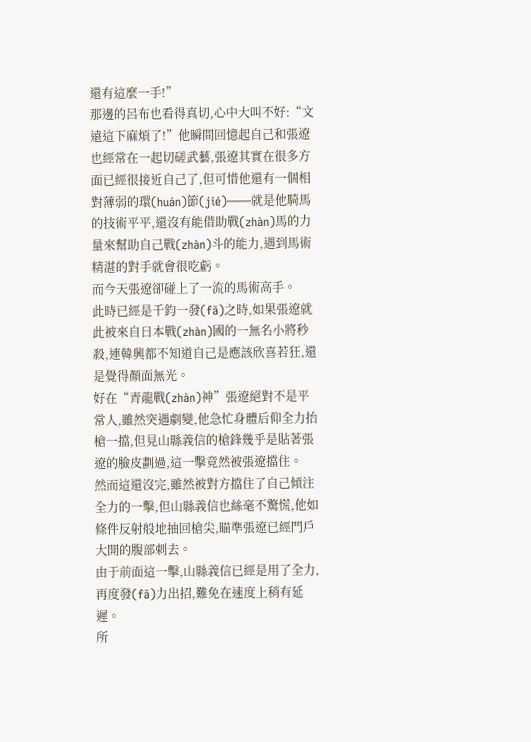還有這麼一手!”
那邊的呂布也看得真切,心中大叫不好:“文遠這下麻煩了!”他瞬間回憶起自己和張遼也經常在一起切磋武藝,張遼其實在很多方面已經很接近自己了,但可惜他還有一個相對薄弱的環(huán)節(jié)——就是他騎馬的技術平平,還沒有能借助戰(zhàn)馬的力量來幫助自己戰(zhàn)斗的能力,遇到馬術精湛的對手就會很吃虧。
而今天張遼卻碰上了一流的馬術高手。
此時已經是千鈞一發(fā)之時,如果張遼就此被來自日本戰(zhàn)國的一無名小將秒殺,連韓興都不知道自己是應該欣喜若狂,還是覺得顏面無光。
好在“青龍戰(zhàn)神”張遼絕對不是平常人,雖然突遇劇變,他急忙身體后仰全力抬槍一擋,但見山縣義信的槍鋒幾乎是貼著張遼的臉皮劃過,這一擊竟然被張遼擋住。
然而這還沒完,雖然被對方擋住了自己傾注全力的一擊,但山縣義信也絲毫不驚慌,他如條件反射般地抽回槍尖,瞄準張遼已經門戶大開的腹部刺去。
由于前面這一擊,山縣義信已經是用了全力,再度發(fā)力出招,難免在速度上稍有延遲。
所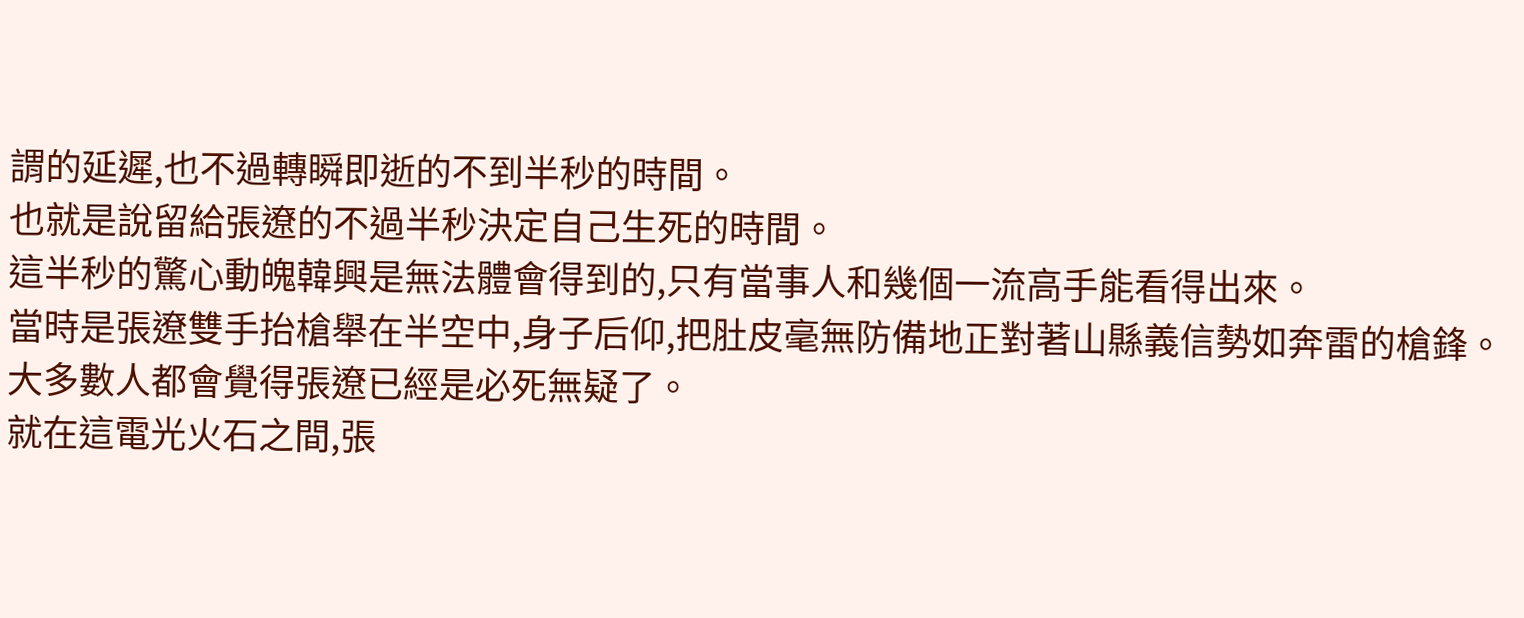謂的延遲,也不過轉瞬即逝的不到半秒的時間。
也就是說留給張遼的不過半秒決定自己生死的時間。
這半秒的驚心動魄韓興是無法體會得到的,只有當事人和幾個一流高手能看得出來。
當時是張遼雙手抬槍舉在半空中,身子后仰,把肚皮毫無防備地正對著山縣義信勢如奔雷的槍鋒。大多數人都會覺得張遼已經是必死無疑了。
就在這電光火石之間,張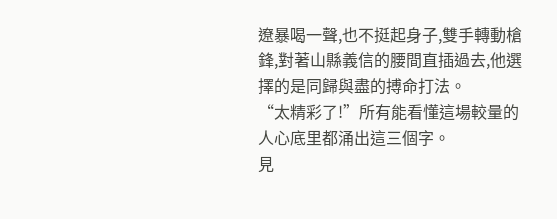遼暴喝一聲,也不挺起身子,雙手轉動槍鋒,對著山縣義信的腰間直插過去,他選擇的是同歸與盡的搏命打法。
“太精彩了!”所有能看懂這場較量的人心底里都涌出這三個字。
見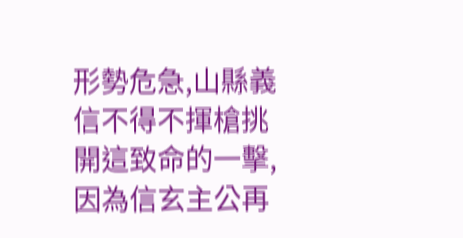形勢危急,山縣義信不得不揮槍挑開這致命的一擊,因為信玄主公再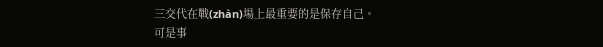三交代在戰(zhàn)場上最重要的是保存自己。
可是事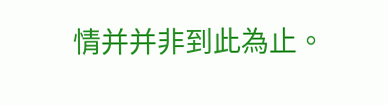情并并非到此為止。